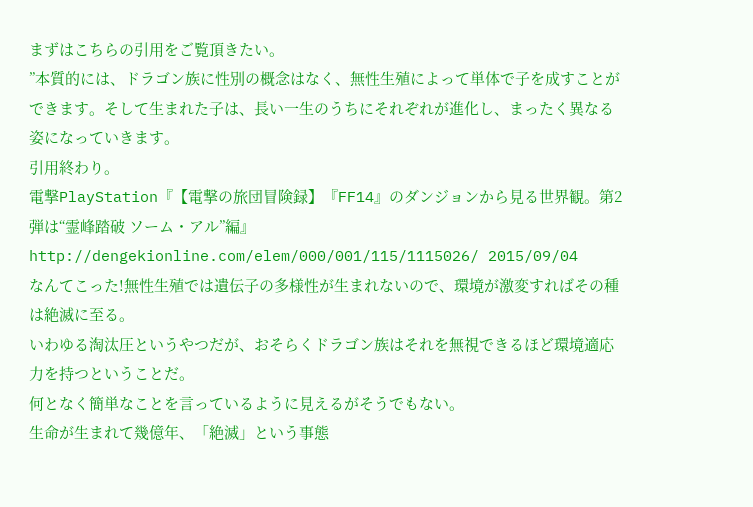まずはこちらの引用をご覧頂きたい。
”本質的には、ドラゴン族に性別の概念はなく、無性生殖によって単体で子を成すことができます。そして生まれた子は、長い一生のうちにそれぞれが進化し、まったく異なる姿になっていきます。
引用終わり。
電撃PlayStation『【電撃の旅団冒険録】『FF14』のダンジョンから見る世界観。第2弾は“霊峰踏破 ソーム・アル”編』
http://dengekionline.com/elem/000/001/115/1115026/ 2015/09/04
なんてこった!無性生殖では遺伝子の多様性が生まれないので、環境が激変すればその種は絶滅に至る。
いわゆる淘汰圧というやつだが、おそらくドラゴン族はそれを無視できるほど環境適応力を持つということだ。
何となく簡単なことを言っているように見えるがそうでもない。
生命が生まれて幾億年、「絶滅」という事態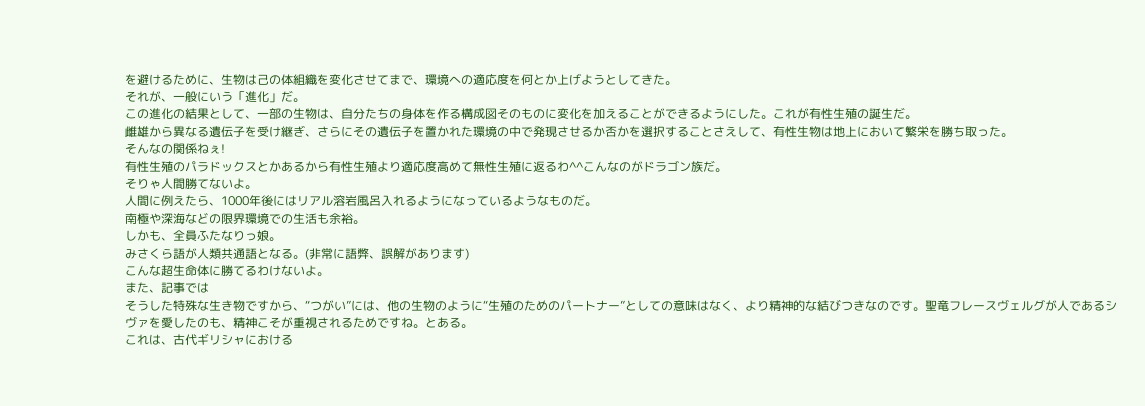を避けるために、生物は己の体組織を変化させてまで、環境への適応度を何とか上げようとしてきた。
それが、一般にいう「進化」だ。
この進化の結果として、一部の生物は、自分たちの身体を作る構成図そのものに変化を加えることができるようにした。これが有性生殖の誕生だ。
雌雄から異なる遺伝子を受け継ぎ、さらにその遺伝子を置かれた環境の中で発現させるか否かを選択することさえして、有性生物は地上において繁栄を勝ち取った。
そんなの関係ねぇ!
有性生殖のパラドックスとかあるから有性生殖より適応度高めて無性生殖に返るわ^^こんなのがドラゴン族だ。
そりゃ人間勝てないよ。
人間に例えたら、1000年後にはリアル溶岩風呂入れるようになっているようなものだ。
南極や深海などの限界環境での生活も余裕。
しかも、全員ふたなりっ娘。
みさくら語が人類共通語となる。(非常に語弊、誤解があります)
こんな超生命体に勝てるわけないよ。
また、記事では
そうした特殊な生き物ですから、“つがい”には、他の生物のように“生殖のためのパートナー”としての意味はなく、より精神的な結びつきなのです。聖竜フレースヴェルグが人であるシヴァを愛したのも、精神こそが重視されるためですね。とある。
これは、古代ギリシャにおける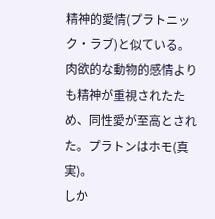精神的愛情(プラトニック・ラブ)と似ている。
肉欲的な動物的感情よりも精神が重視されたため、同性愛が至高とされた。プラトンはホモ(真実)。
しか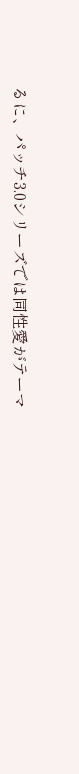るに、パッチ3.0シリーズでは同性愛がテーマ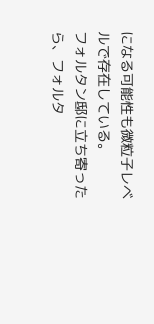になる可能性も微粒子レベルで存在している。
フォルタン邸に立ち寄ったら、フォルタ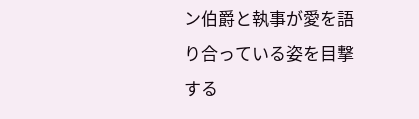ン伯爵と執事が愛を語り合っている姿を目撃する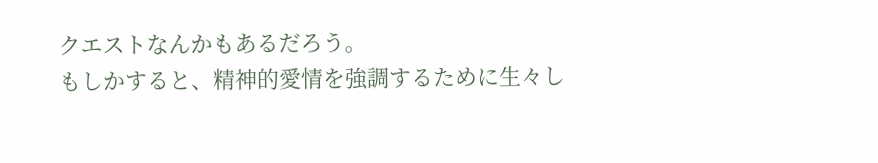クエストなんかもあるだろう。
もしかすると、精神的愛情を強調するために生々し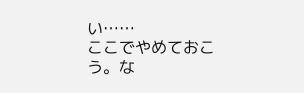い……
ここでやめておこう。な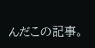んだこの記事。